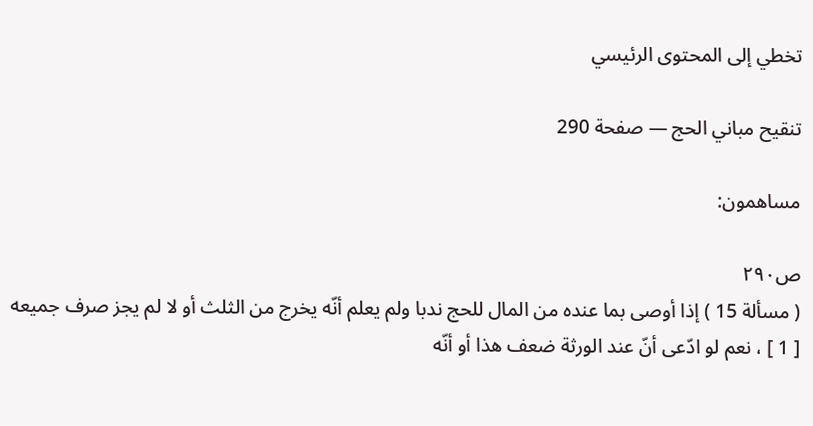تخطي إلى المحتوى الرئيسي

تنقيح مباني الحج — صفحة 290

مساهمون:

ص٢٩٠
( مسألة 15 ) إذا أوصى بما عنده من المال للحج ندبا ولم يعلم أنّه يخرج من الثلث أو لا لم يجز صرف جميعه [ 1 ] ، نعم لو ادّعى أنّ عند الورثة ضعف هذا أو أنّه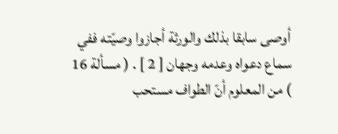أوصى سابقا بذلك والورثة أجازوا وصيّته ففي سماع دعواه وعدمه وجهان [ 2 ] . ( مسألة 16 ) من المعلوم أنّ الطواف مستحب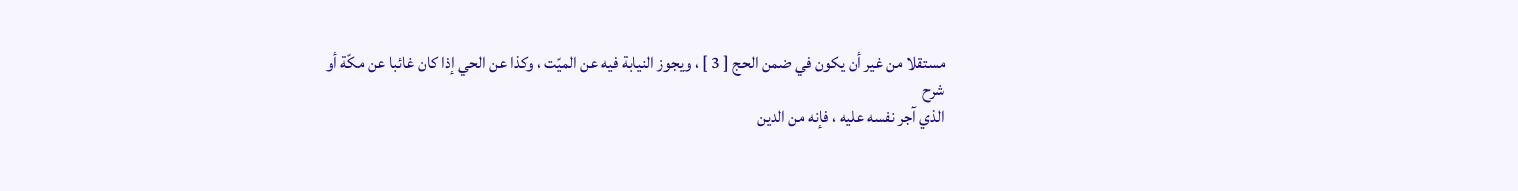مستقلا من غير أن يكون في ضمن الحج [ 3 ] ، ويجوز النيابة فيه عن الميّت ، وكذا عن الحي إذا كان غائبا عن مكّة أو
شرح
الذي آجر نفسه عليه ، فإنه من الدين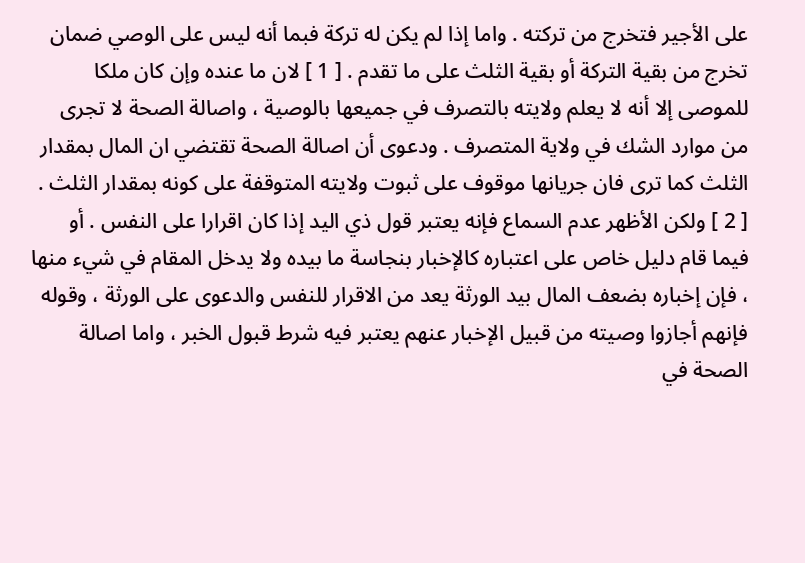على الأجير فتخرج من تركته . واما إذا لم يكن له تركة فبما أنه ليس على الوصي ضمان تخرج من بقية التركة أو بقية الثلث على ما تقدم . [ 1 ] لان ما عنده وإن كان ملكا للموصى إلا أنه لا يعلم ولايته بالتصرف في جميعها بالوصية ، واصالة الصحة لا تجرى من موارد الشك في ولاية المتصرف . ودعوى أن اصالة الصحة تقتضي ان المال بمقدار الثلث كما ترى فان جريانها موقوف على ثبوت ولايته المتوقفة على كونه بمقدار الثلث . [ 2 ] ولكن الأظهر عدم السماع فإنه يعتبر قول ذي اليد إذا كان اقرارا على النفس . أو فيما قام دليل خاص على اعتباره كالإخبار بنجاسة ما بيده ولا يدخل المقام في شيء منها ، فإن إخباره بضعف المال بيد الورثة يعد من الاقرار للنفس والدعوى على الورثة ، وقوله فإنهم أجازوا وصيته من قبيل الإخبار عنهم يعتبر فيه شرط قبول الخبر ، واما اصالة الصحة في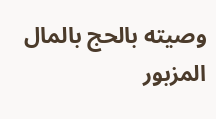وصيته بالحج بالمال المزبور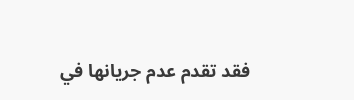فقد تقدم عدم جريانها في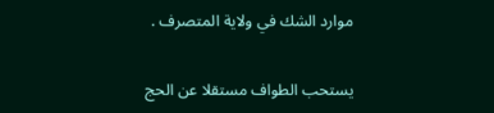موارد الشك في ولاية المتصرف .

يستحب الطواف مستقلا عن الحج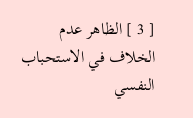[ 3 ] الظاهر عدم الخلاف في الاستحباب النفسي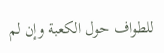للطواف حول الكعبة وإن لم